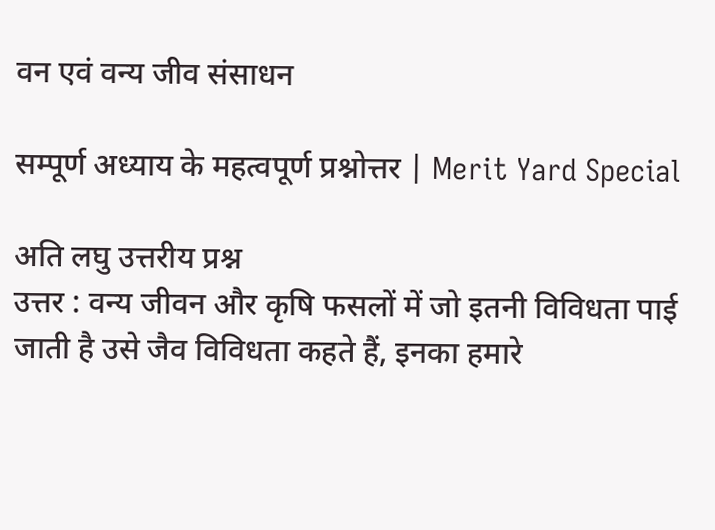वन एवं वन्य जीव संसाधन

सम्पूर्ण अध्याय के महत्वपूर्ण प्रश्नोत्तर | Merit Yard Special

अति लघु उत्तरीय प्रश्न
उत्तर : वन्य जीवन और कृषि फसलों में जो इतनी विविधता पाई जाती है उसे जैव विविधता कहते हैं, इनका हमारे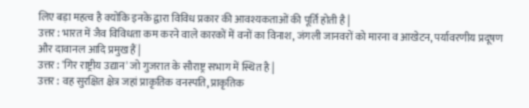लिए बड़ा महत्व है क्योंकि इनके द्वारा विविध प्रकार की आवश्यकताओं की पूर्ति होती है |
उत्तर : भारत में जैव विविधता कम करने वाले कारकों में वनों का विनाश, जंगली जानवरों को मारना व आखेटन, पर्यावरणीय प्रदूषण और दावानल आदि प्रमुख हैं |
उत्तर : 'गिर राष्ट्रीय उद्यान' जो गुजरात के सौराष्ट्र सभाग में स्थित है |
उत्तर : वह सुरक्षित क्षेत्र जहां प्राकृतिक वनस्पति, प्राकृतिक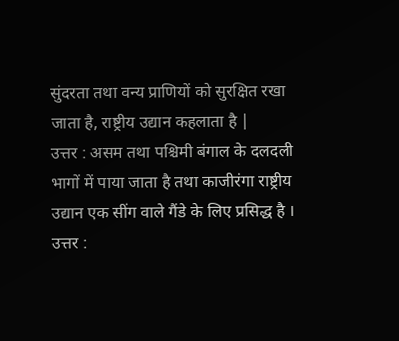सुंदरता तथा वन्य प्राणियों को सुरक्षित रखा जाता है, राष्ट्रीय उद्यान कहलाता है |
उत्तर : असम तथा पश्चिमी बंगाल के दलदली भागों में पाया जाता है तथा काजीरंगा राष्ट्रीय उद्यान एक सींग वाले गैंडे के लिए प्रसिद्ध है ।
उत्तर :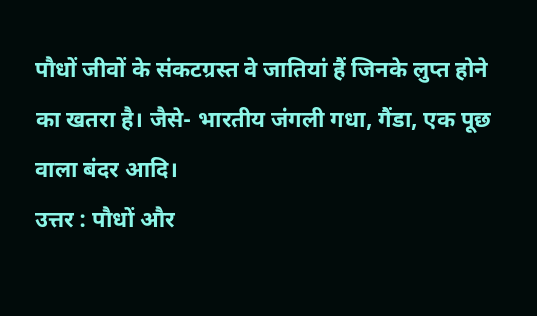पौधों जीवों के संकटग्रस्त वे जातियां हैं जिनके लुप्त होने का खतरा है। जैसे- भारतीय जंगली गधा, गैंडा, एक पूछ वाला बंदर आदि।
उत्तर : पौधों और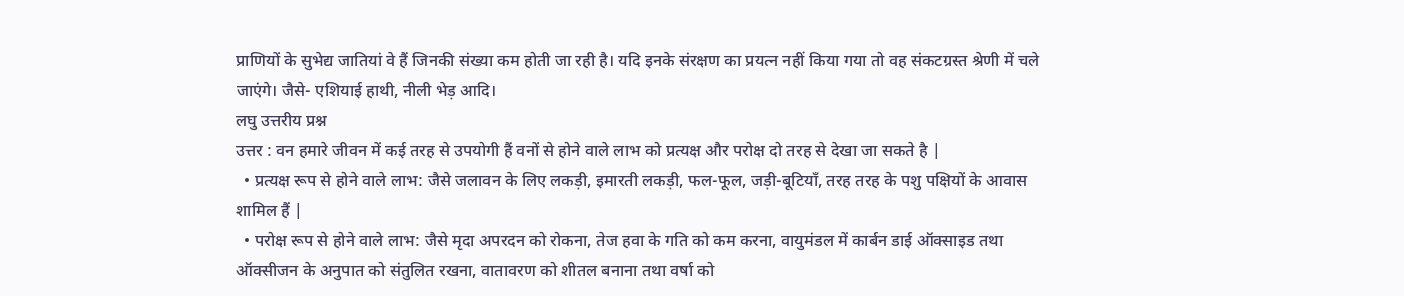प्राणियों के सुभेद्य जातियां वे हैं जिनकी संख्या कम होती जा रही है। यदि इनके संरक्षण का प्रयत्न नहीं किया गया तो वह संकटग्रस्त श्रेणी में चले जाएंगे। जैसे- एशियाई हाथी, नीली भेड़ आदि।
लघु उत्तरीय प्रश्न
उत्तर : वन हमारे जीवन में कई तरह से उपयोगी हैं वनों से होने वाले लाभ को प्रत्यक्ष और परोक्ष दो तरह से देखा जा सकते है |
  • प्रत्यक्ष रूप से होने वाले लाभ: जैसे जलावन के लिए लकड़ी, इमारती लकड़ी, फल-फूल, जड़ी-बूटियाँ, तरह तरह के पशु पक्षियों के आवास शामिल हैं |
  • परोक्ष रूप से होने वाले लाभ: जैसे मृदा अपरदन को रोकना, तेज हवा के गति को कम करना, वायुमंडल में कार्बन डाई ऑक्साइड तथा ऑक्सीजन के अनुपात को संतुलित रखना, वातावरण को शीतल बनाना तथा वर्षा को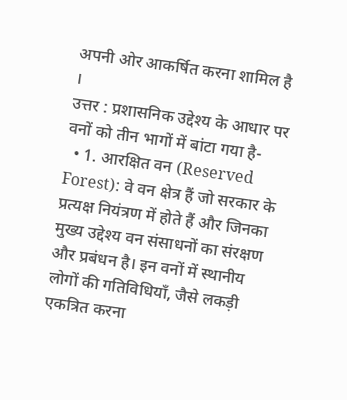अपनी ओर आकर्षित करना शामिल है ।
उत्तर : प्रशासनिक उद्देश्य के आधार पर वनों को तीन भागों में बांटा गया है-
  • 1. आरक्षित वन (Reserved Forest): वे वन क्षेत्र हैं जो सरकार के प्रत्यक्ष नियंत्रण में होते हैं और जिनका मुख्य उद्देश्य वन संसाधनों का संरक्षण और प्रबंधन है। इन वनों में स्थानीय लोगों की गतिविधियाँ, जैसे लकड़ी एकत्रित करना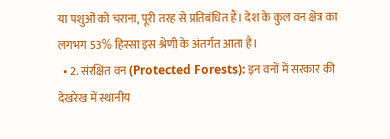या पशुओं को चराना, पूरी तरह से प्रतिबंधित हैं। देश के कुल वन क्षेत्र का लगभग 53% हिस्सा इस श्रेणी के अंतर्गत आता है।
  • 2. संरक्षित वन (Protected Forests): इन वनों में सरकार की देखरेख में स्थानीय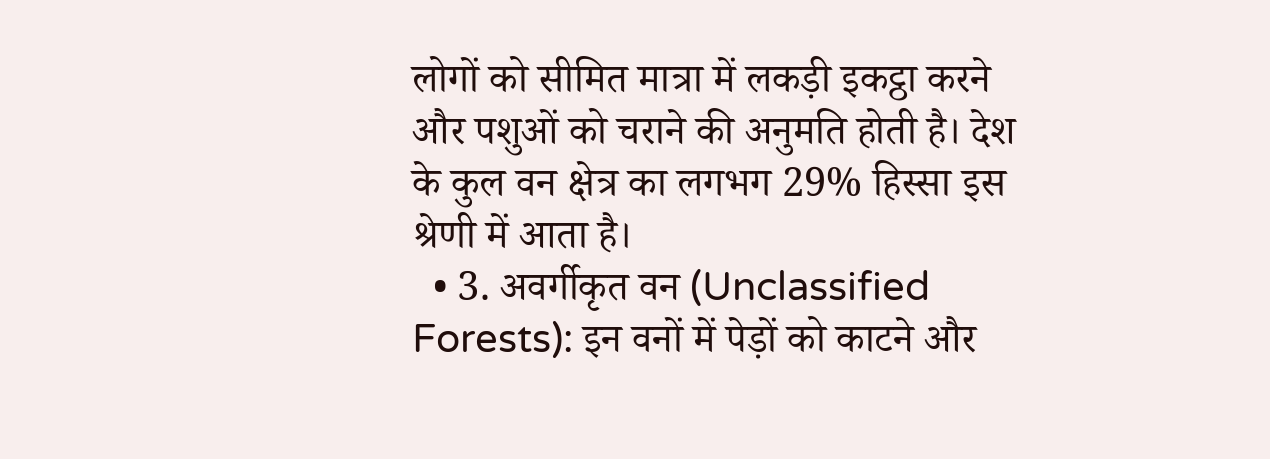लोगों को सीमित मात्रा में लकड़ी इकट्ठा करने और पशुओं को चराने की अनुमति होती है। देश के कुल वन क्षेत्र का लगभग 29% हिस्सा इस श्रेणी में आता है।
  • 3. अवर्गीकृत वन (Unclassified Forests): इन वनों में पेड़ों को काटने और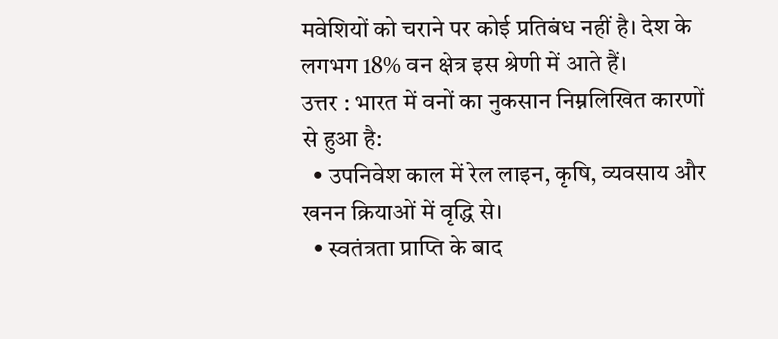मवेशियों को चराने पर कोई प्रतिबंध नहीं है। देश के लगभग 18% वन क्षेत्र इस श्रेणी में आते हैं।
उत्तर : भारत में वनों का नुकसान निम्नलिखित कारणों से हुआ है:
  • उपनिवेश काल में रेल लाइन, कृषि, व्यवसाय और खनन क्रियाओं में वृद्धि से।
  • स्वतंत्रता प्राप्ति के बाद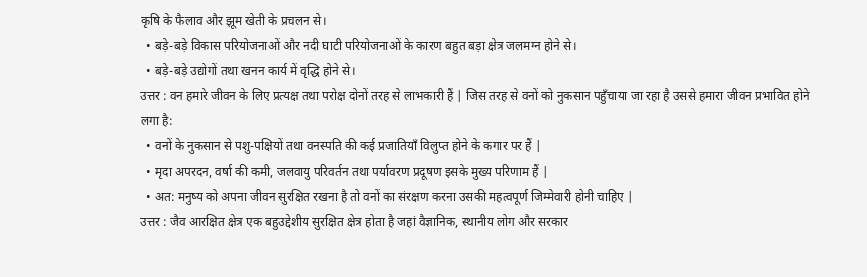कृषि के फैलाव और झूम खेती के प्रचलन से।
  • बड़े-बड़े विकास परियोजनाओं और नदी घाटी परियोजनाओं के कारण बहुत बड़ा क्षेत्र जलमग्न होने से।
  • बड़े-बड़े उद्योगों तथा खनन कार्य में वृद्धि होने से।
उत्तर : वन हमारे जीवन के लिए प्रत्यक्ष तथा परोक्ष दोनों तरह से लाभकारी हैं | जिस तरह से वनों को नुकसान पहुँचाया जा रहा है उससे हमारा जीवन प्रभावित होने लगा है:
  • वनों के नुकसान से पशु-पक्षियों तथा वनस्पति की कई प्रजातियाँ विलुप्त होने के कगार पर हैं |
  • मृदा अपरदन, वर्षा की कमी, जलवायु परिवर्तन तथा पर्यावरण प्रदूषण इसके मुख्य परिणाम हैं |
  • अत: मनुष्य को अपना जीवन सुरक्षित रखना है तो वनों का संरक्षण करना उसकी महत्वपूर्ण जिम्मेवारी होनी चाहिए |
उत्तर : जैव आरक्षित क्षेत्र एक बहुउद्देशीय सुरक्षित क्षेत्र होता है जहां वैज्ञानिक, स्थानीय लोग और सरकार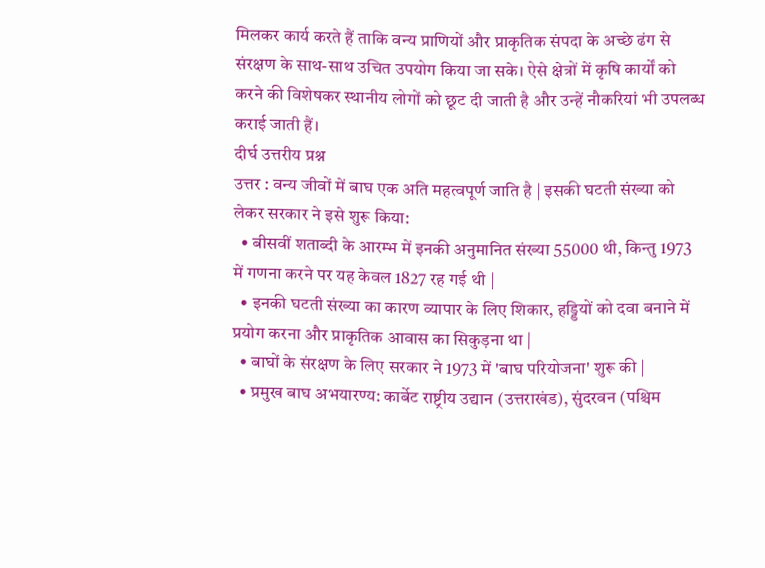मिलकर कार्य करते हैं ताकि वन्य प्राणियों और प्राकृतिक संपदा के अच्छे ढंग से संरक्षण के साथ-साथ उचित उपयोग किया जा सके। ऐसे क्षेत्रों में कृषि कार्यों को करने की विशेषकर स्थानीय लोगों को छूट दी जाती है और उन्हें नौकरियां भी उपलब्ध कराई जाती हैं।
दीर्घ उत्तरीय प्रश्न
उत्तर : वन्य जीवों में बाघ एक अति महत्वपूर्ण जाति है | इसकी घटती संख्या को लेकर सरकार ने इसे शुरू किया:
  • बीसवीं शताब्दी के आरम्भ में इनकी अनुमानित संख्या 55000 थी, किन्तु 1973 में गणना करने पर यह केवल 1827 रह गई थी |
  • इनकी घटती संख्या का कारण व्यापार के लिए शिकार, हड्डियों को दवा बनाने में प्रयोग करना और प्राकृतिक आवास का सिकुड़ना था |
  • बाघों के संरक्षण के लिए सरकार ने 1973 में 'बाघ परियोजना' शुरू की |
  • प्रमुख बाघ अभयारण्य: कार्बेट राष्ट्रीय उद्यान (उत्तराखंड), सुंदरवन (पश्चिम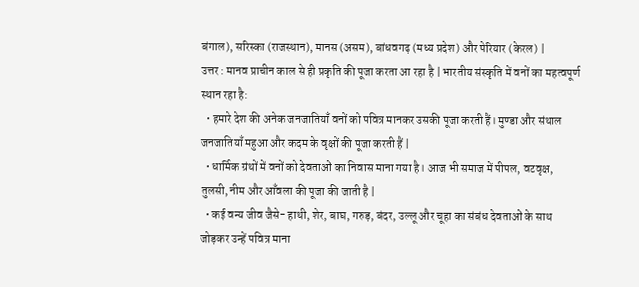बंगाल), सरिस्का (राजस्थान), मानस (असम), बांधवगढ़ (मध्य प्रदेश) और पेरियार (केरल) |
उत्तर : मानव प्राचीन काल से ही प्रकृति की पूजा करता आ रहा है | भारतीय संस्कृति में वनों का महत्वपूर्ण स्थान रहा है:
  • हमारे देश की अनेक जनजातियाँ वनों को पवित्र मानकर उसकी पूजा करती हैं। मुण्डा और संथाल जनजातियाँ महुआ और कदम के वृक्षों की पूजा करती हैं |
  • धार्मिक ग्रंथों में वनों को देवताओं का निवास माना गया है। आज भी समाज में पीपल, वटवृक्ष, तुलसी, नीम और आँवला की पूजा की जाती है |
  • कई वन्य जीव जैसे- हाथी, शेर, बाघ, गरुड़, बंदर, उल्लू और चूहा का संबंध देवताओं के साथ जोड़कर उन्हें पवित्र माना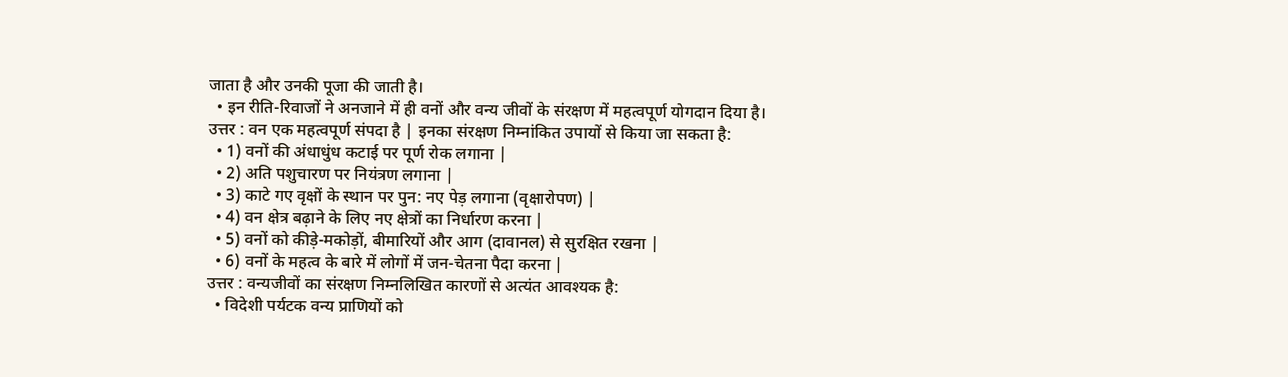जाता है और उनकी पूजा की जाती है।
  • इन रीति-रिवाजों ने अनजाने में ही वनों और वन्य जीवों के संरक्षण में महत्वपूर्ण योगदान दिया है।
उत्तर : वन एक महत्वपूर्ण संपदा है | इनका संरक्षण निम्नांकित उपायों से किया जा सकता है:
  • 1) वनों की अंधाधुंध कटाई पर पूर्ण रोक लगाना |
  • 2) अति पशुचारण पर नियंत्रण लगाना |
  • 3) काटे गए वृक्षों के स्थान पर पुन: नए पेड़ लगाना (वृक्षारोपण) |
  • 4) वन क्षेत्र बढ़ाने के लिए नए क्षेत्रों का निर्धारण करना |
  • 5) वनों को कीड़े-मकोड़ों, बीमारियों और आग (दावानल) से सुरक्षित रखना |
  • 6) वनों के महत्व के बारे में लोगों में जन-चेतना पैदा करना |
उत्तर : वन्यजीवों का संरक्षण निम्नलिखित कारणों से अत्यंत आवश्यक है:
  • विदेशी पर्यटक वन्य प्राणियों को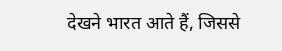देखने भारत आते हैं, जिससे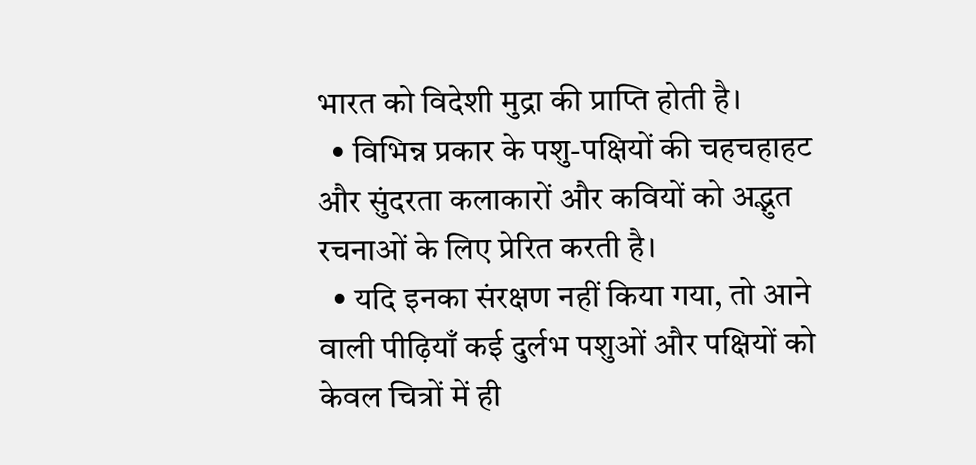भारत को विदेशी मुद्रा की प्राप्ति होती है।
  • विभिन्न प्रकार के पशु-पक्षियों की चहचहाहट और सुंदरता कलाकारों और कवियों को अद्भुत रचनाओं के लिए प्रेरित करती है।
  • यदि इनका संरक्षण नहीं किया गया, तो आने वाली पीढ़ियाँ कई दुर्लभ पशुओं और पक्षियों को केवल चित्रों में ही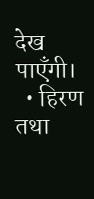देख पाएँगी।
  • हिरण तथा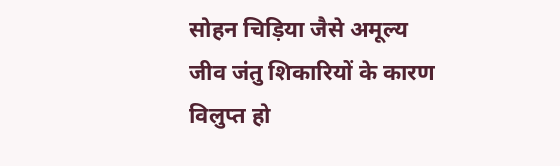सोहन चिड़िया जैसे अमूल्य जीव जंतु शिकारियों के कारण विलुप्त हो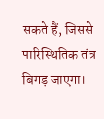सकते हैं, जिससे पारिस्थितिक तंत्र बिगड़ जाएगा।